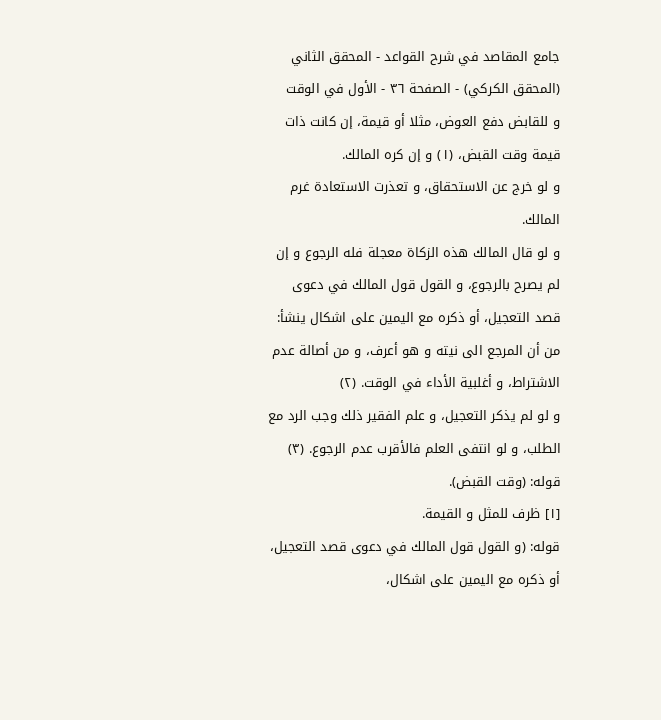جامع المقاصد في شرح القواعد - المحقق الثاني (المحقق الكركي) - الصفحة ٣٦ - الأول في الوقت
و للقابض دفع العوض، مثلا أو قيمة، إن كانت ذات قيمة وقت القبض، (١) و إن كره المالك.
و لو خرج عن الاستحقاق، و تعذرت الاستعادة غرم المالك.
و لو قال المالك هذه الزكاة معجلة فله الرجوع و إن لم يصرح بالرجوع، و القول قول المالك في دعوى قصد التعجيل، أو ذكره مع اليمين على اشكال ينشأ: من أن المرجع الى نيته و هو أعرف، و من أصالة عدم الاشتراط، و أغلبية الأداء في الوقت. (٢)
و لو لم يذكر التعجيل، و علم الفقير ذلك وجب الرد مع الطلب، و لو انتفى العلم فالأقرب عدم الرجوع. (٣)
قوله: (وقت القبض).
[١] ظرف للمثل و القيمة.
قوله: (و القول قول المالك في دعوى قصد التعجيل، أو ذكره مع اليمين على اشكال،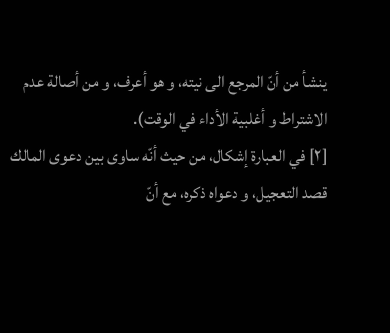ينشأ من أنّ المرجع الى نيته، و هو أعرف، و من أصالة عدم الاشتراط و أغلبية الأداء في الوقت).
[٢] في العبارة إشكال، من حيث أنّه ساوى بين دعوى المالك قصد التعجيل، و دعواه ذكره، مع أنّ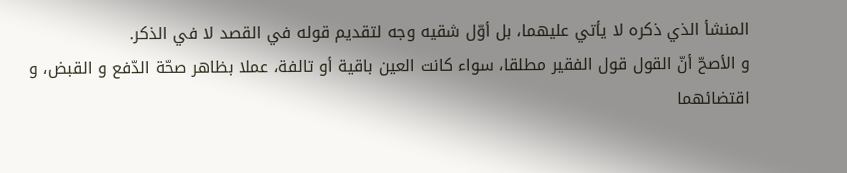المنشأ الذي ذكره لا يأتي عليهما، بل أوّل شقيه وجه لتقديم قوله في القصد لا في الذكر.
و الأصحّ أنّ القول قول الفقير مطلقا، سواء كانت العين باقية أو تالفة، عملا بظاهر صحّة الدّفع و القبض، و اقتضائهما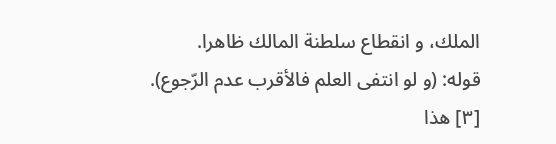الملك، و انقطاع سلطنة المالك ظاهرا.
قوله: (و لو انتفى العلم فالأقرب عدم الرّجوع).
[٣] هذا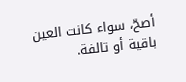أصحّ، سواء كانت العين باقية أو تالفة.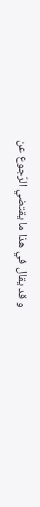و قد يقال في هذا ما يقتضي الرّجوع عن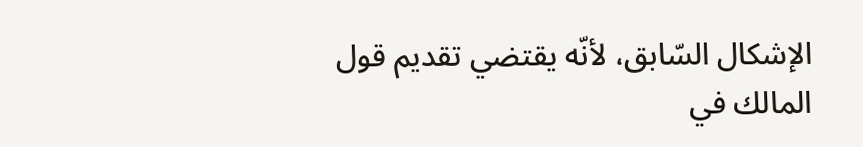الإشكال السّابق، لأنّه يقتضي تقديم قول المالك في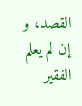القصد، و إن لم يعلم الفقير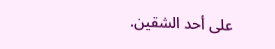على أحد الشقين.